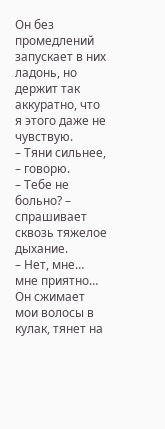Он без промедлений запускает в них ладонь, но держит так аккуратно, что я этого даже не чувствую.
– Тяни сильнее, – говорю.
– Тебе не больно? – спрашивает сквозь тяжелое дыхание.
– Нет, мне… мне приятно…
Он сжимает мои волосы в кулак, тянет на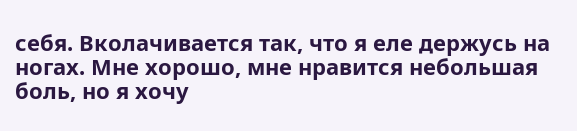себя. Вколачивается так, что я еле держусь на ногах. Мне хорошо, мне нравится небольшая боль, но я хочу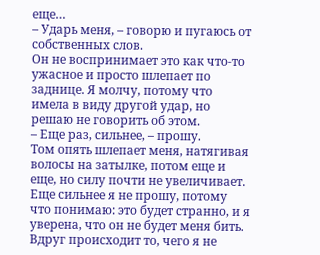еще…
– Ударь меня, – говорю и пугаюсь от собственных слов.
Он не воспринимает это как что-то ужасное и просто шлепает по заднице. Я молчу, потому что имела в виду другой удар, но решаю не говорить об этом.
– Еще раз, сильнее, – прошу.
Том опять шлепает меня, натягивая волосы на затылке, потом еще и еще, но силу почти не увеличивает. Еще сильнее я не прошу, потому что понимаю: это будет странно, и я уверена, что он не будет меня бить. Вдруг происходит то, чего я не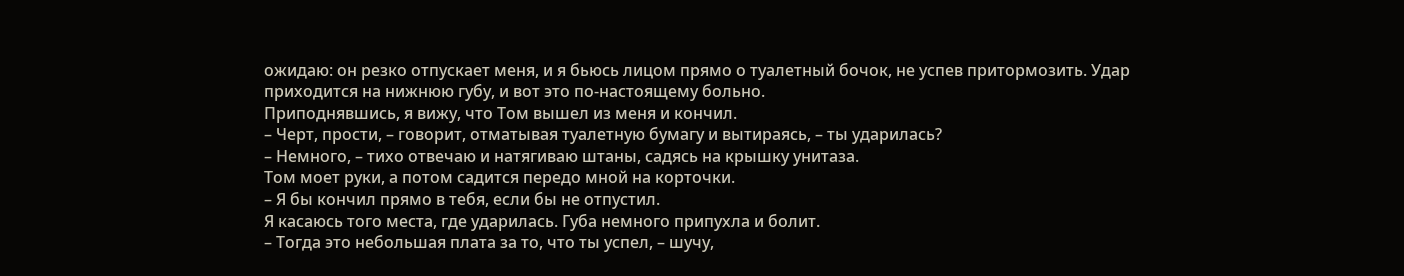ожидаю: он резко отпускает меня, и я бьюсь лицом прямо о туалетный бочок, не успев притормозить. Удар приходится на нижнюю губу, и вот это по-настоящему больно.
Приподнявшись, я вижу, что Том вышел из меня и кончил.
– Черт, прости, – говорит, отматывая туалетную бумагу и вытираясь, – ты ударилась?
– Немного, – тихо отвечаю и натягиваю штаны, садясь на крышку унитаза.
Том моет руки, а потом садится передо мной на корточки.
– Я бы кончил прямо в тебя, если бы не отпустил.
Я касаюсь того места, где ударилась. Губа немного припухла и болит.
– Тогда это небольшая плата за то, что ты успел, – шучу,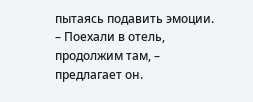пытаясь подавить эмоции.
– Поехали в отель, продолжим там, – предлагает он.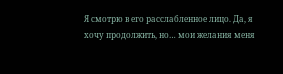Я смотрю в его расслабленное лицо. Да, я хочу продолжить, но… мои желания меня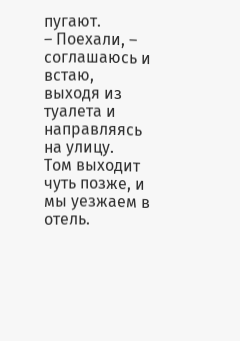пугают.
– Поехали, – соглашаюсь и встаю, выходя из туалета и направляясь на улицу.
Том выходит чуть позже, и мы уезжаем в отель.